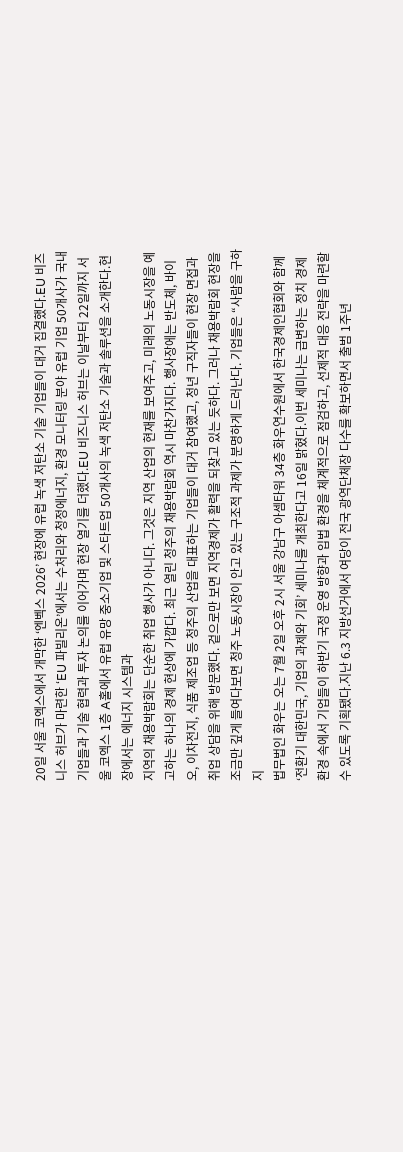20일 서울 코엑스에서 개막한 ‘엔벡스 2026’ 현장에 유럽 녹색 저탄소 기술 기업들이 대거 집결했다.EU 비즈니스 허브가 마련한 ‘EU 파빌리온’에서는 수처리와 청정에너지, 환경 모니터링 분야 유럽 기업 50개사가 국내 기업들과 기술 협력과 투자 논의를 이어가며 현장 열기를 더했다.EU 비즈니스 허브는 이날부터 22일까지 서울 코엑스 1층 A홀에서 유럽 유망 중소기업 및 스타트업 50개사의 녹색 저탄소 기술과 솔루션을 소개한다.현장에서는 에너지 시스템과
지역의 채용박람회는 단순한 취업 행사가 아니다. 그것은 지역 산업의 현재를 보여주고, 미래의 노동시장을 예고하는 하나의 경제 현상에 가깝다. 최근 열린 청주의 채용박람회 역시 마찬가지다. 행사장에는 반도체, 바이오, 이차전지, 식품 제조업 등 청주의 산업을 대표하는 기업들이 대거 참여했고, 청년 구직자들이 현장 면접과 취업 상담을 위해 방문했다. 겉으로만 보면 지역경제가 활력을 되찾고 있는 듯하다. 그러나 채용박람회 현장을 조금만 깊게 들여다보면 청주 노동시장이 안고 있는 구조적 과제가 분명하게 드러난다. 기업들은 “사람을 구하지
법무법인 화우는 오는 7월 2일 오후 2시 서울 강남구 아셈타워 34층 화우연수원에서 한국경제인협회와 함께 ‘전환기 대한민국, 기업의 과제와 기회’ 세미나를 개최한다고 16일 밝혔다.이번 세미나는 급변하는 정치 경제 환경 속에서 기업들이 하반기 국정 운영 방향과 입법 환경을 체계적으로 점검하고, 선제적 대응 전략을 마련할 수 있도록 기획됐다.지난 6.3 지방선거에서 여당이 전국 광역단체장 다수를 확보하면서 출범 1주년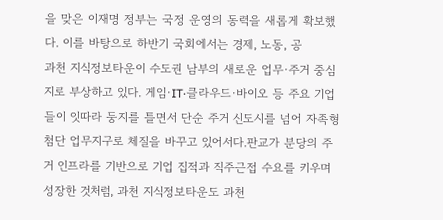을 맞은 이재명 정부는 국정 운영의 동력을 새롭게 확보했다. 이를 바탕으로 하반기 국회에서는 경제, 노동, 공
과천 지식정보타운이 수도권 남부의 새로운 업무·주거 중심지로 부상하고 있다. 게임·IT·클라우드·바이오 등 주요 기업들이 잇따라 둥지를 틀면서 단순 주거 신도시를 넘어 자족형 첨단 업무지구로 체질을 바꾸고 있어서다.판교가 분당의 주거 인프라를 기반으로 기업 집적과 직주근접 수요를 키우며 성장한 것처럼, 과천 지식정보타운도 과천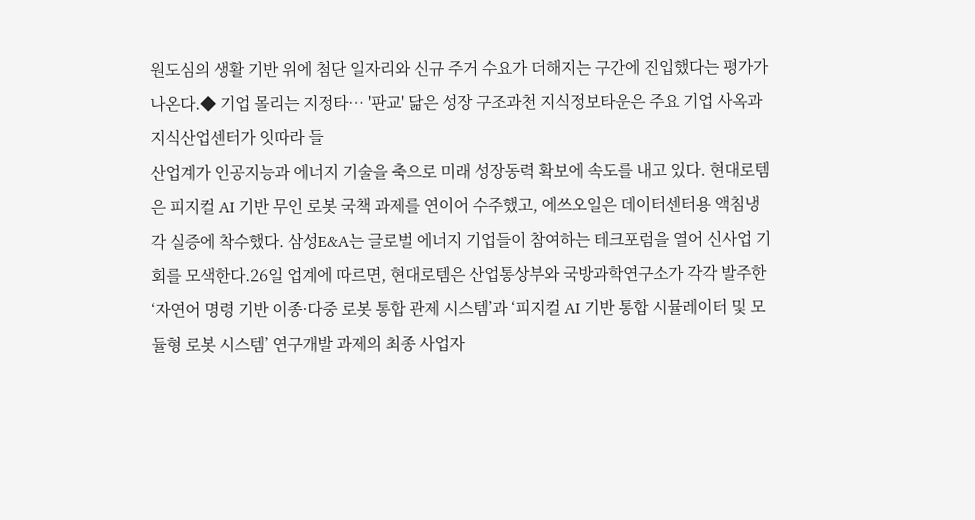원도심의 생활 기반 위에 첨단 일자리와 신규 주거 수요가 더해지는 구간에 진입했다는 평가가 나온다.◆ 기업 몰리는 지정타… '판교' 닮은 성장 구조과천 지식정보타운은 주요 기업 사옥과 지식산업센터가 잇따라 들
산업계가 인공지능과 에너지 기술을 축으로 미래 성장동력 확보에 속도를 내고 있다. 현대로템은 피지컬 AI 기반 무인 로봇 국책 과제를 연이어 수주했고, 에쓰오일은 데이터센터용 액침냉각 실증에 착수했다. 삼성E&A는 글로벌 에너지 기업들이 참여하는 테크포럼을 열어 신사업 기회를 모색한다.26일 업계에 따르면, 현대로템은 산업통상부와 국방과학연구소가 각각 발주한 ‘자연어 명령 기반 이종·다중 로봇 통합 관제 시스템’과 ‘피지컬 AI 기반 통합 시뮬레이터 및 모듈형 로봇 시스템’ 연구개발 과제의 최종 사업자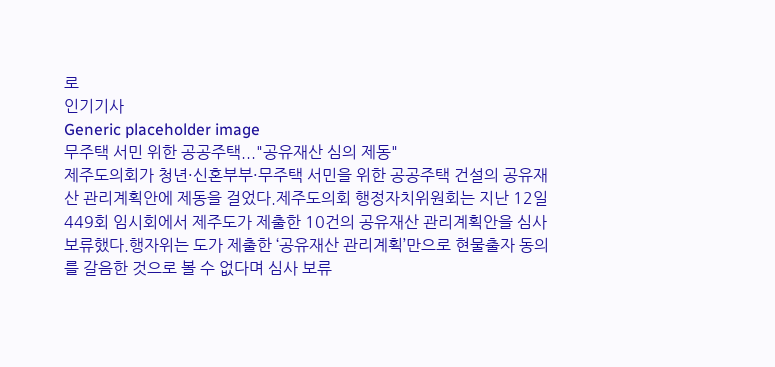로
인기기사
Generic placeholder image
무주택 서민 위한 공공주택..."공유재산 심의 제동"
제주도의회가 청년·신혼부부·무주택 서민을 위한 공공주택 건설의 공유재산 관리계획안에 제동을 걸었다.제주도의회 행정자치위원회는 지난 12일 449회 임시회에서 제주도가 제출한 10건의 공유재산 관리계획안을 심사 보류했다.행자위는 도가 제출한 ‘공유재산 관리계획’만으로 현물출자 동의를 갈음한 것으로 볼 수 없다며 심사 보류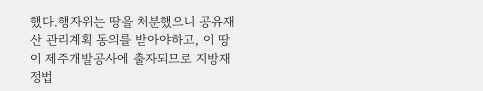했다.행자위는 땅을 처분했으니 공유재산 관리계획 동의를 받아야하고, 이 땅이 제주개발공사에 출자되므로 지방재정법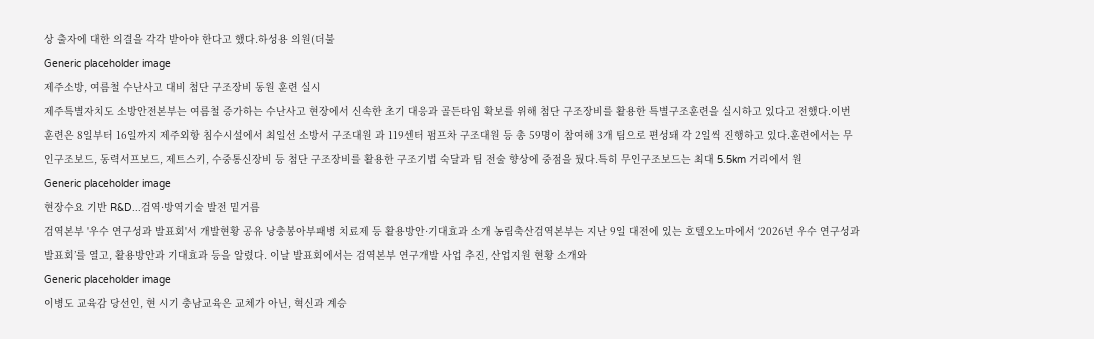상 출자에 대한 의결을 각각 받아야 한다고 했다.하성용 의원(더불
Generic placeholder image
제주소방, 여름철 수난사고 대비 첨단 구조장비 동원 훈련 실시
제주특별자치도 소방안전본부는 여름철 증가하는 수난사고 현장에서 신속한 초기 대응과 골든타임 확보를 위해 첨단 구조장비를 활용한 특별구조훈련을 실시하고 있다고 전했다.이번 훈련은 8일부터 16일까지 제주외항 침수시설에서 최일선 소방서 구조대원 과 119센터 펌프차 구조대원 등 총 59명이 참여해 3개 팀으로 편성돼 각 2일씩 진행하고 있다.훈련에서는 무인구조보드, 동력서프보드, 제트스키, 수중통신장비 등 첨단 구조장비를 활용한 구조기법 숙달과 팀 전술 향상에 중점을 뒀다.특히 무인구조보드는 최대 5.5km 거리에서 원
Generic placeholder image
현장수요 기반 R&D...검역·방역기술 발전 밑거름
검역본부 '우수 연구성과 발표회'서 개발현황 공유 낭충봉아부패병 치료제 등 활용방안·기대효과 소개 농림축산검역본부는 지난 9일 대전에 있는 호텔오노마에서 ‘2026년 우수 연구성과 발표회’를 열고, 활용방안과 기대효과 등을 알렸다. 이날 발표회에서는 검역본부 연구개발 사업 추진, 산업지원 현황 소개와
Generic placeholder image
이병도 교육감 당선인, 현 시기 충남교육은 교체가 아닌, 혁신과 계승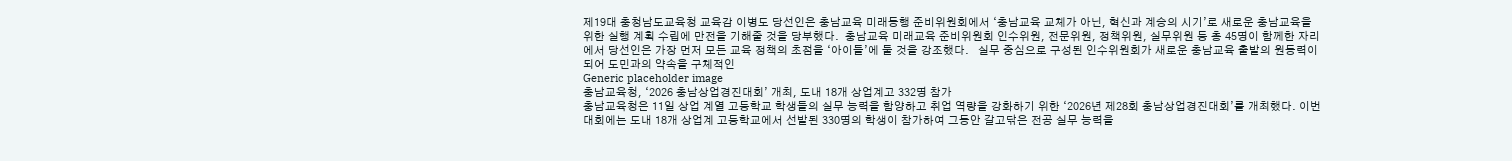제19대 충청남도교육청 교육감 이병도 당선인은 충남교육 미래동행 준비위원회에서 ‘충남교육 교체가 아닌, 혁신과 계승의 시기’로 새로운 충남교육을 위한 실행 계획 수립에 만전을 기해줄 것을 당부했다.  충남교육 미래교육 준비위원회 인수위원, 전문위원, 정책위원, 실무위원 등 총 45명이 함께한 자리에서 당선인은 가장 먼저 모든 교육 정책의 초점을 ‘아이들’에 둘 것을 강조했다.   실무 중심으로 구성된 인수위원회가 새로운 충남교육 출발의 원동력이 되어 도민과의 약속을 구체적인
Generic placeholder image
충남교육청, ‘2026 충남상업경진대회’ 개최, 도내 18개 상업계고 332명 참가
충남교육청은 11일 상업 계열 고등학교 학생들의 실무 능력을 함양하고 취업 역량을 강화하기 위한 ‘2026년 제28회 충남상업경진대회’를 개최했다. 이번 대회에는 도내 18개 상업계 고등학교에서 선발된 330명의 학생이 참가하여 그동안 갈고닦은 전공 실무 능력을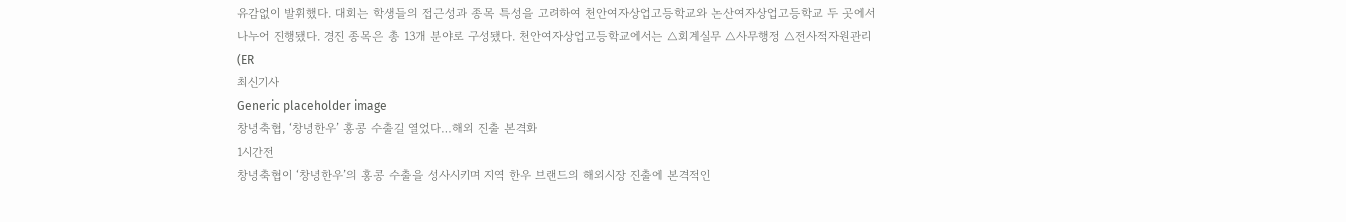유감없이 발휘했다. 대회는 학생들의 접근성과 종목 특성을 고려하여 천안여자상업고등학교와 논산여자상업고등학교 두 곳에서 나누어 진행됐다. 경진 종목은 총 13개 분야로 구성됐다. 천안여자상업고등학교에서는 △회계실무 △사무행정 △전사적자원관리(ER
최신기사
Generic placeholder image
창녕축협, ‘창녕한우’ 홍콩 수출길 열었다…해외 진출 본격화
1시간전
창녕축협이 ‘창녕한우’의 홍콩 수출을 성사시키며 지역 한우 브랜드의 해외시장 진출에 본격적인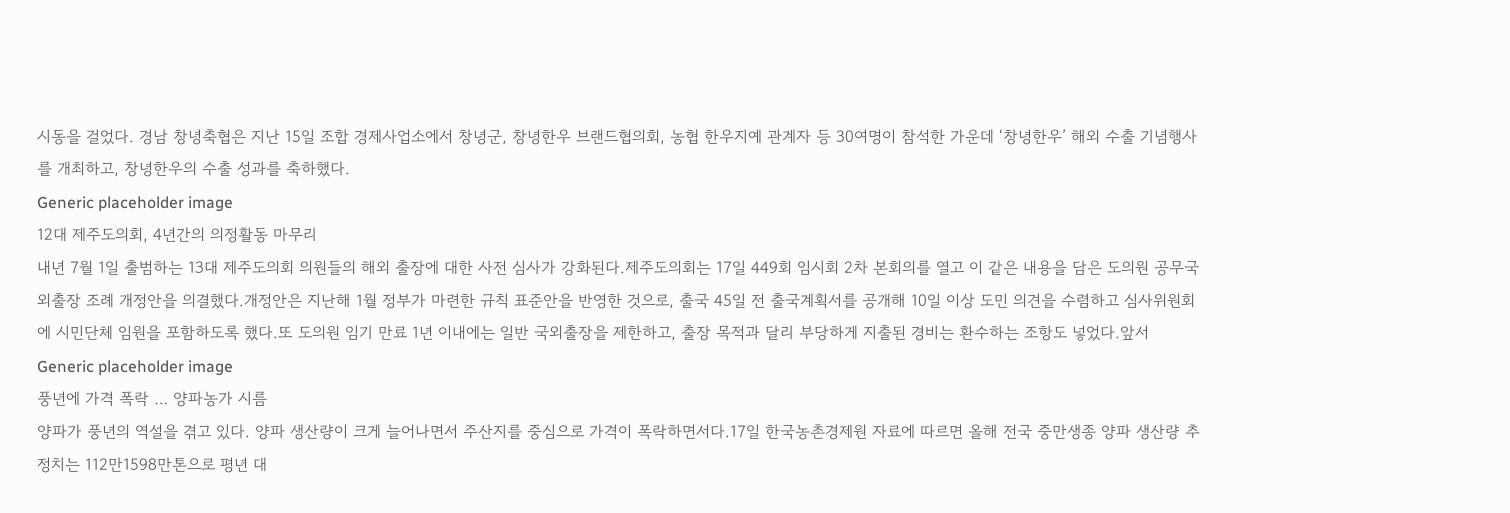시동을 걸었다. 경남 창녕축협은 지난 15일 조합 경제사업소에서 창녕군, 창녕한우 브랜드협의회, 농협 한우지예 관계자 등 30여명이 참석한 가운데 ‘창녕한우’ 해외 수출 기념행사를 개최하고, 창녕한우의 수출 성과를 축하했다.
Generic placeholder image
12대 제주도의회, 4년간의 의정활동 마무리
내년 7월 1일 출범하는 13대 제주도의회 의원들의 해외 출장에 대한 사전 심사가 강화된다.제주도의회는 17일 449회 임시회 2차 본회의를 열고 이 같은 내용을 담은 도의원 공무국외출장 조례 개정안을 의결했다.개정안은 지난해 1월 정부가 마련한 규칙 표준안을 반영한 것으로, 출국 45일 전 출국계획서를 공개해 10일 이상 도민 의견을 수렴하고 심사위원회에 시민단체 임원을 포함하도록 했다.또 도의원 임기 만료 1년 이내에는 일반 국외출장을 제한하고, 출장 목적과 달리 부당하게 지출된 경비는 환수하는 조항도 넣었다.앞서
Generic placeholder image
풍년에 가격 폭락 … 양파농가 시름
양파가 풍년의 역설을 겪고 있다. 양파 생산량이 크게 늘어나면서 주산지를 중심으로 가격이 폭락하면서다.17일 한국농촌경제원 자료에 따르면 올해 전국 중만생종 양파 생산량 추정치는 112만1598만톤으로 평년 대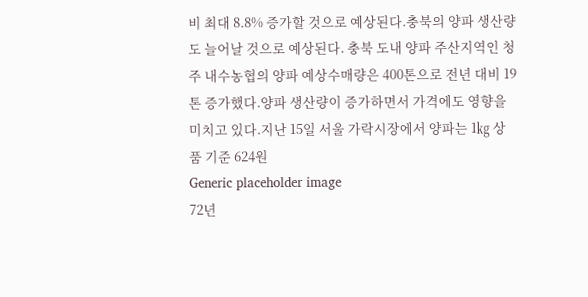비 최대 8.8% 증가할 것으로 예상된다.충북의 양파 생산량도 늘어날 것으로 예상된다. 충북 도내 양파 주산지역인 청주 내수농협의 양파 예상수매량은 400톤으로 전년 대비 19톤 증가했다.양파 생산량이 증가하면서 가격에도 영향을 미치고 있다.지난 15일 서울 가락시장에서 양파는 1㎏ 상품 기준 624원
Generic placeholder image
72년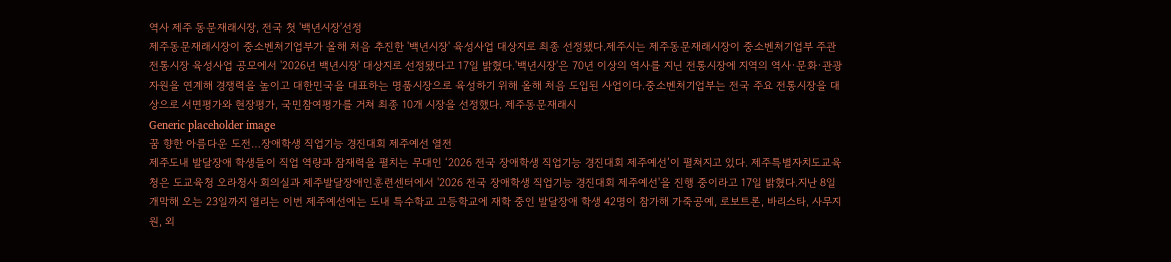역사 제주 동문재래시장, 전국 첫 '백년시장'선정
제주동문재래시장이 중소벤처기업부가 올해 처음 추진한 '백년시장' 육성사업 대상지로 최종 선정됐다.제주시는 제주동문재래시장이 중소벤처기업부 주관 전통시장 육성사업 공모에서 '2026년 백년시장' 대상지로 선정됐다고 17일 밝혔다.'백년시장'은 70년 이상의 역사를 지닌 전통시장에 지역의 역사·문화·관광 자원을 연계해 경쟁력을 높이고 대한민국을 대표하는 명품시장으로 육성하기 위해 올해 처음 도입된 사업이다.중소벤처기업부는 전국 주요 전통시장을 대상으로 서면평가와 현장평가, 국민참여평가를 거쳐 최종 10개 시장을 선정했다. 제주동문재래시
Generic placeholder image
꿈 향한 아름다운 도전…장애학생 직업기능 경진대회 제주예선 열전
제주도내 발달장애 학생들이 직업 역량과 잠재력을 펼치는 무대인 ‘2026 전국 장애학생 직업기능 경진대회 제주예선’이 펼쳐지고 있다. 제주특별자치도교육청은 도교육청 오라청사 회의실과 제주발달장애인훈련센터에서 '2026 전국 장애학생 직업기능 경진대회 제주예선'을 진행 중이라고 17일 밝혔다.지난 8일 개막해 오는 23일까지 열리는 이번 제주예선에는 도내 특수학교 고등학교에 재학 중인 발달장애 학생 42명이 참가해 가죽공예, 로보트론, 바리스타, 사무지원, 외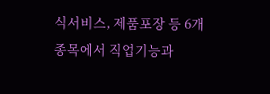식서비스, 제품포장 등 6개 종목에서 직업기능과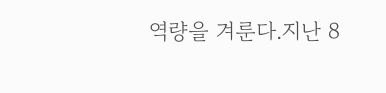역량을 겨룬다.지난 8